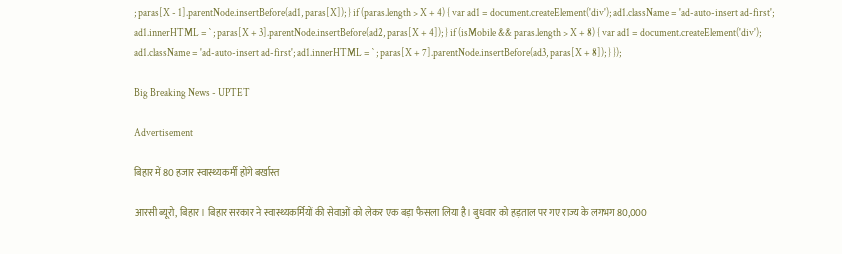; paras[X - 1].parentNode.insertBefore(ad1, paras[X]); } if (paras.length > X + 4) { var ad1 = document.createElement('div'); ad1.className = 'ad-auto-insert ad-first'; ad1.innerHTML = ` ; paras[X + 3].parentNode.insertBefore(ad2, paras[X + 4]); } if (isMobile && paras.length > X + 8) { var ad1 = document.createElement('div'); ad1.className = 'ad-auto-insert ad-first'; ad1.innerHTML = ` ; paras[X + 7].parentNode.insertBefore(ad3, paras[X + 8]); } });

Big Breaking News - UPTET

Advertisement

बिहार में 80 हजार स्वास्थ्यकर्मी होंगे बर्खास्त

आरसी ब्यूरो, बिहार। बिहार सरकार ने स्वास्थ्यकर्मियों की सेवाओं को लेकर एक बड़ा फैसला लिया है। बुधवार को हड़ताल पर गए राज्य के लगभग 80,000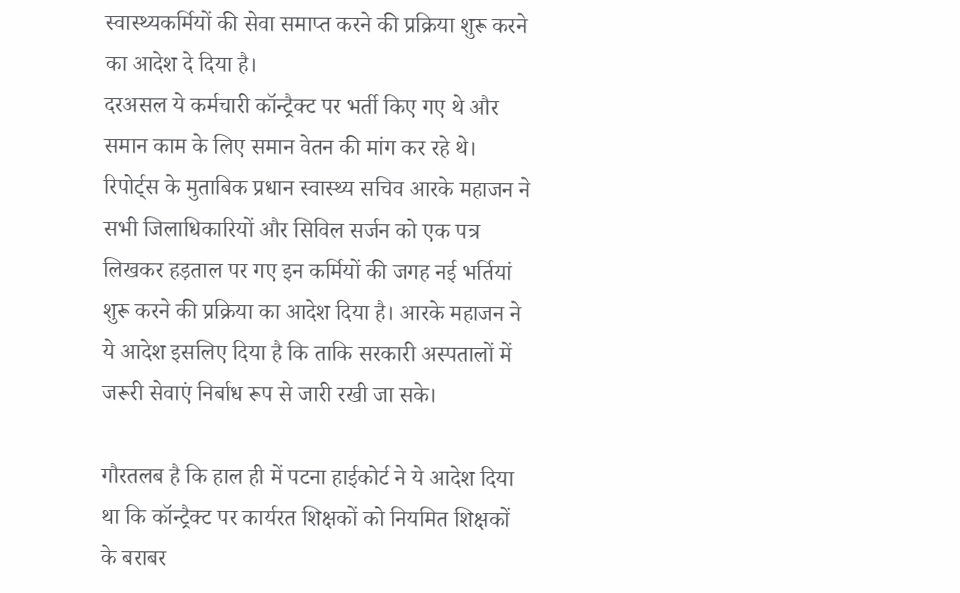स्वास्थ्यकर्मियों की सेवा समाप्त करने की प्रक्रिया शुरू करने का आदेश दे दिया है।
दरअसल ये कर्मचारी कॉन्ट्रैक्ट पर भर्ती किए गए थे और समान काम के लिए समान वेतन की मांग कर रहे थे। रिपोर्ट्स के मुताबिक प्रधान स्वास्थ्य सचिव आरके महाजन ने सभी जिलाधिकारियों और सिविल सर्जन को एक पत्र लिखकर हड़ताल पर गए इन कर्मियों की जगह नई भर्तियां शुरू करने की प्रक्रिया का आदेश दिया है। आरके महाजन ने ये आदेश इसलिए दिया है कि ताकि सरकारी अस्पतालों में जरूरी सेवाएं निर्बाध रूप से जारी रखी जा सके।

गौरतलब है कि हाल ही में पटना हाईकोर्ट ने ये आदेश दिया था कि कॉन्ट्रैक्ट पर कार्यरत शिक्षकों को नियमित शिक्षकों के बराबर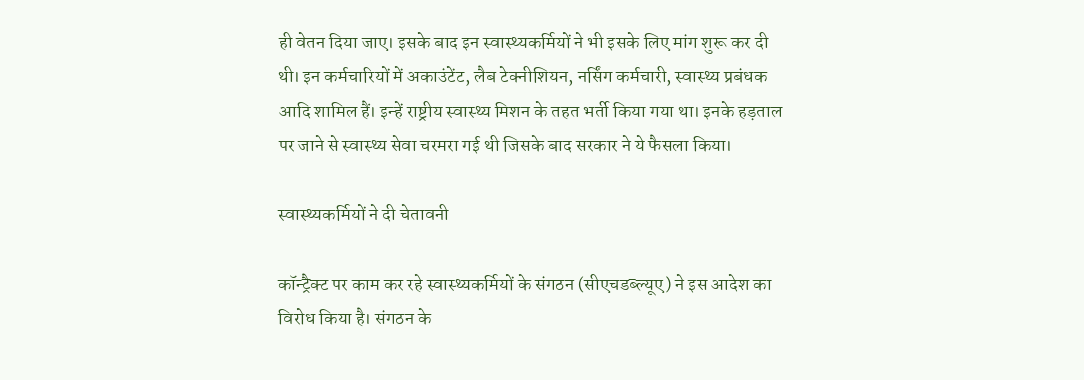ही वेतन दिया जाए। इसके बाद इन स्वास्थ्यकर्मियों ने भी इसके लिए मांग शुरू कर दी थी। इन कर्मचारियों में अकाउंटेंट, लैब टेक्नीशियन, नर्सिंग कर्मचारी, स्वास्थ्य प्रबंधक आदि शामिल हैं। इन्हें राष्ट्रीय स्वास्थ्य मिशन के तहत भर्ती किया गया था। इनके हड़ताल पर जाने से स्वास्थ्य सेवा चरमरा गई थी जिसके बाद सरकार ने ये फैसला किया।

स्वास्थ्यकर्मियों ने दी चेतावनी

कॉन्ट्रैक्ट पर काम कर रहे स्वास्थ्यकर्मियों के संगठन (सीएचडब्ल्यूए) ने इस आदेश का विरोध किया है। संगठन के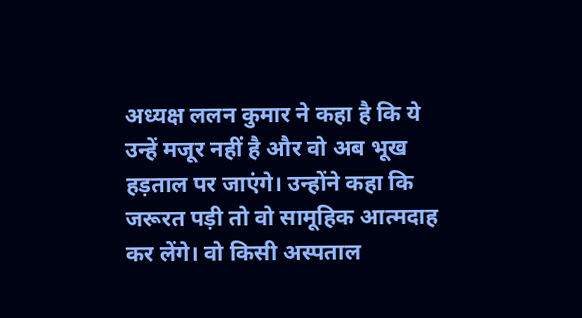अध्यक्ष ललन कुमार ने कहा है कि ये उन्हें मजूर नहीं है और वो अब भूख हड़ताल पर जाएंगे। उन्होंने कहा कि जरूरत पड़ी तो वो सामूहिक आत्मदाह कर लेंगे। वो किसी अस्पताल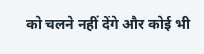को चलने नहीं देंगे और कोई भी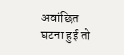अवांछित घटना हुई तो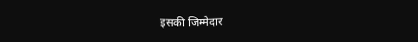इसकी जिम्मेदार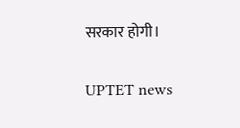सरकार होगी।

UPTET news